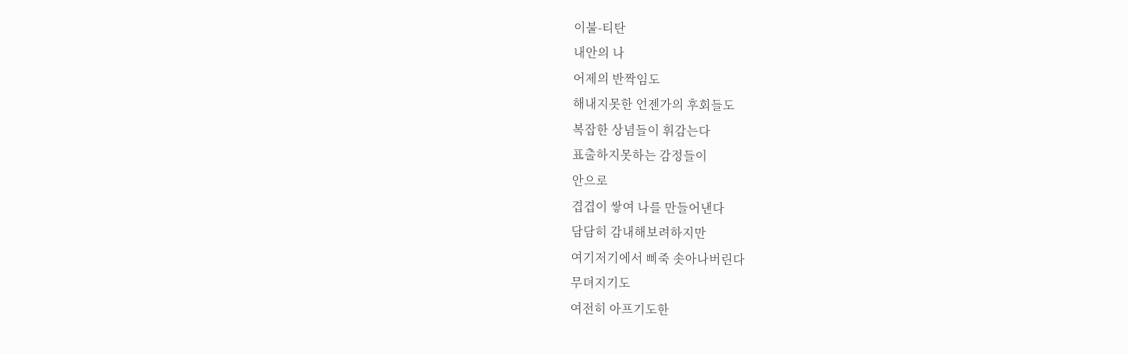이불-티탄
내안의 나
어제의 반짝임도
해내지못한 언젠가의 후회들도
복잡한 상념들이 휘감는다
표출하지못하는 감정들이
안으로
겹겹이 쌓여 나를 만들어낸다
담담히 감내해보려하지만
여기저기에서 삐죽 솟아나버린다
무뎌지기도
여전히 아프기도한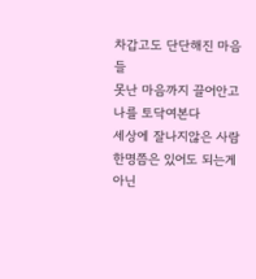차갑고도 단단해진 마음들
못난 마음까지 끌어안고
나를 토닥여본다
세상에 잘나지않은 사람 한명쯤은 있어도 되는게 아닌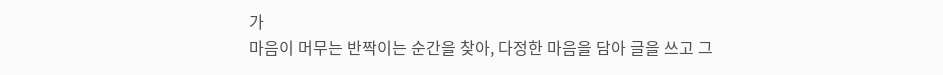가
마음이 머무는 반짝이는 순간을 찾아, 다정한 마음을 담아 글을 쓰고 그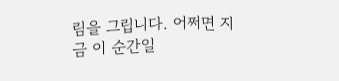림을 그립니다. 어쩌면 지금 이 순간일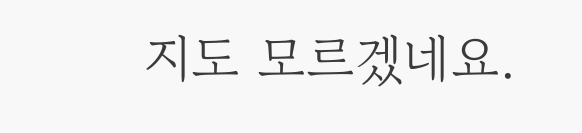지도 모르겠네요.